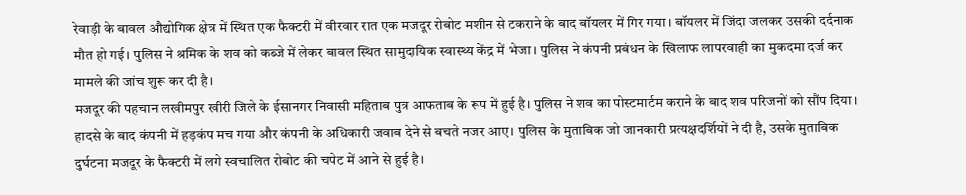रेवाड़ी के बावल औद्योगिक क्षेत्र में स्थित एक फैक्टरी में वीरवार रात एक मजदूर रोबोट मशीन से टकराने के बाद बॉयलर में गिर गया। बॉयलर में जिंदा जलकर उसकी दर्दनाक मौत हो गई। पुलिस ने श्रमिक के शव को कब्जे में लेकर बावल स्थित सामुदायिक स्वास्थ्य केंद्र में भेजा। पुलिस ने कंपनी प्रबंधन के खिलाफ लापरवाही का मुकदमा दर्ज कर मामले की जांच शुरू कर दी है।
मजदूर की पहचान लखीमपुर खीरी जिले के ईसानगर निवासी महिताब पुत्र आफताब के रूप में हुई है। पुलिस ने शव का पोस्टमार्टम कराने के बाद शव परिजनों को सौंप दिया। हादसे के बाद कंपनी में हड़कंप मच गया और कंपनी के अधिकारी जवाब देने से बचते नजर आए। पुलिस के मुताबिक जो जानकारी प्रत्यक्षदर्शियों ने दी है, उसके मुताबिक दुर्घटना मजदूर के फैक्टरी में लगे स्वचालित रोबोट की चपेट में आने से हुई है।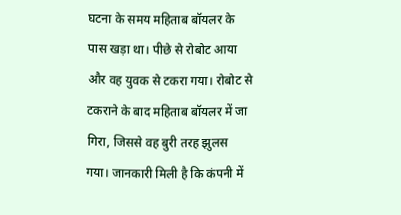घटना के समय महिताब बॉयलर के पास खड़ा था। पीछे से रोबोट आया और वह युवक से टकरा गया। रोबोट से टकराने के बाद महिताब बॉयलर में जा गिरा, जिससे वह बुरी तरह झुलस गया। जानकारी मिली है कि कंपनी में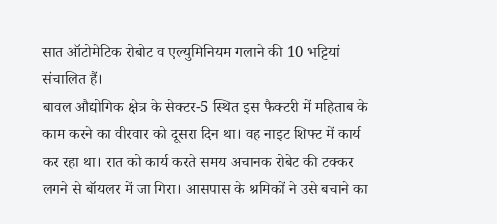सात ऑटोमेटिक रोबोट व एल्युमिनियम गलाने की 10 भट्टियां संचालित हैं।
बावल औद्योगिक क्षेत्र के सेक्टर-5 स्थित इस फैक्टरी में महिताब के काम करने का वीरवार को दूसरा दिन था। वह नाइट शिफ्ट में कार्य कर रहा था। रात को कार्य करते समय अचानक रोबेट की टक्कर लगने से बॉयलर में जा गिरा। आसपास के श्रमिकों ने उसे बचाने का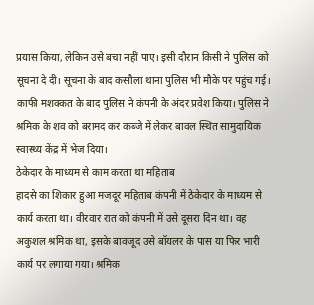प्रयास किया, लेकिन उसे बचा नहीं पाए। इसी दौरान किसी ने पुलिस को सूचना दे दी। सूचना के बाद कसौला थाना पुलिस भी मौके पर पहुंच गई। काफी मशक्कत के बाद पुलिस ने कंपनी के अंदर प्रवेश किया। पुलिस ने श्रमिक के शव को बरामद कर कब्जे में लेकर बावल स्थित सामुदायिक स्वास्थ्य केंद्र में भेज दिया।
ठेकेदार के माध्यम से काम करता था महिताब
हादसे का शिकार हुआ मजदूर महिताब कंपनी में ठेकेदार के माध्यम से कार्य करता था। वीरवार रात को कंपनी में उसे दूसरा दिन था। वह अकुशल श्रमिक था, इसके बावजूद उसे बॉयलर के पास या फिर भारी कार्य पर लगाया गया। श्रमिक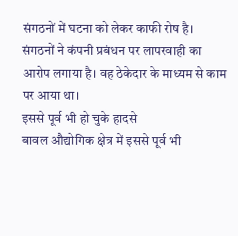संगठनों में घटना को लेकर काफी रोष है। संगठनों ने कंपनी प्रबंधन पर लापरवाही का आरोप लगाया है। वह ठेकेदार के माध्यम से काम पर आया था।
इससे पूर्व भी हो चुके हादसे
बावल औद्योगिक क्षेत्र में इससे पूर्व भी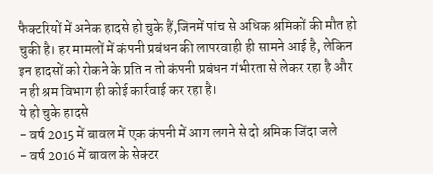फैक्टरियों में अनेक हादसे हो चुके हैं,जिनमें पांच से अधिक श्रमिकों की मौत हो चुकी है। हर मामलों में कंपनी प्रबंधन की लापरवाही ही सामने आई है, लेकिन इन हादसों को रोकने के प्रति न तो कंपनी प्रबंधन गंभीरता से लेकर रहा है और न ही श्रम विभाग ही कोई कार्रवाई कर रहा है।
ये हो चुके हादसे
- वर्ष 2015 में बावल में एक कंपनी में आग लगने से दो श्रमिक जिंदा जले
- वर्ष 2016 में बावल के सेक्टर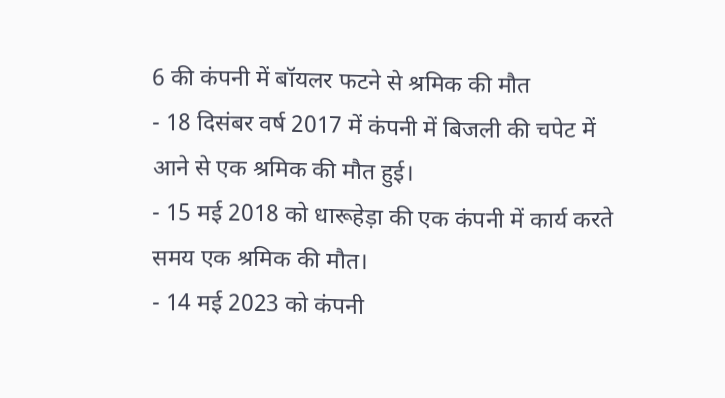6 की कंपनी में बॉयलर फटने से श्रमिक की मौत
- 18 दिसंबर वर्ष 2017 में कंपनी में बिजली की चपेट में आने से एक श्रमिक की मौत हुई।
- 15 मई 2018 को धारूहेड़ा की एक कंपनी में कार्य करते समय एक श्रमिक की मौत।
- 14 मई 2023 को कंपनी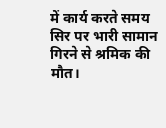में कार्य करते समय सिर पर भारी सामान गिरने से श्रमिक की मौत।